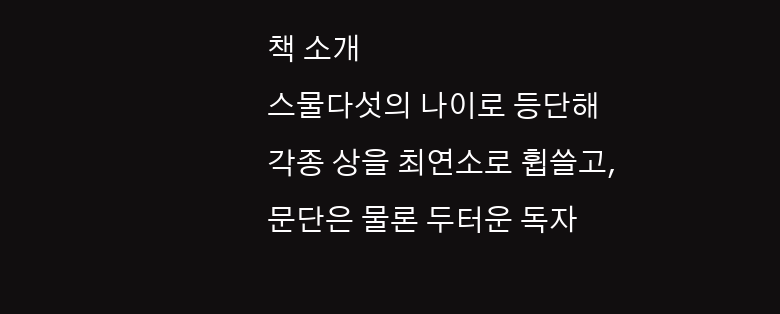책 소개
스물다섯의 나이로 등단해 각종 상을 최연소로 휩쓸고, 문단은 물론 두터운 독자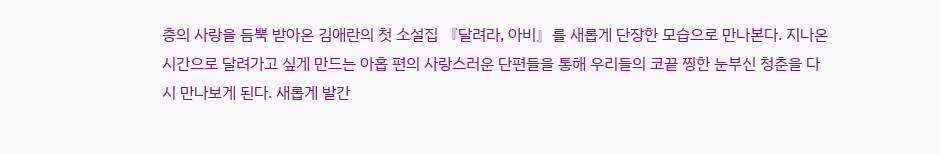층의 사랑을 듬뿍 받아온 김애란의 첫 소설집 『달려라, 아비』를 새롭게 단장한 모습으로 만나본다. 지나온 시간으로 달려가고 싶게 만드는 아홉 편의 사랑스러운 단편들을 통해 우리들의 코끝 찡한 눈부신 청춘을 다시 만나보게 된다. 새롭게 발간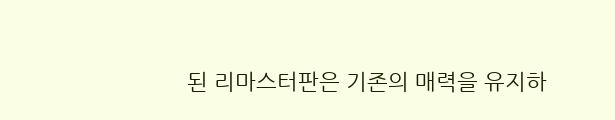된 리마스터판은 기존의 매력을 유지하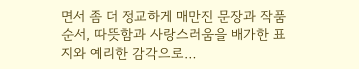면서 좀 더 정교하게 매만진 문장과 작품 순서, 따뜻함과 사랑스러움을 배가한 표지와 예리한 감각으로…